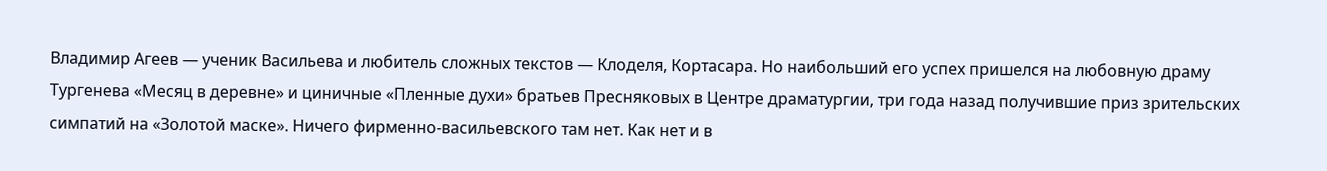Владимир Агеев — ученик Васильева и любитель сложных текстов — Клоделя, Кортасара. Но наибольший его успех пришелся на любовную драму Тургенева «Месяц в деревне» и циничные «Пленные духи» братьев Пресняковых в Центре драматургии, три года назад получившие приз зрительских симпатий на «Золотой маске». Ничего фирменно-васильевского там нет. Как нет и в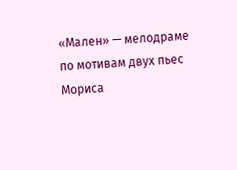«Мален» — мелодраме по мотивам двух пьес Мориса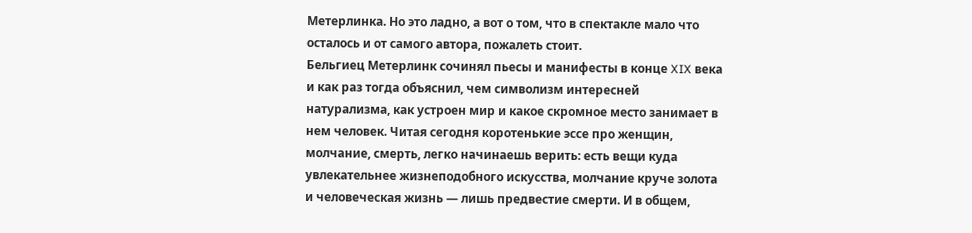Метерлинка. Но это ладно, а вот о том, что в спектакле мало что осталось и от самого автора, пожалеть стоит.
Бельгиец Метерлинк сочинял пьесы и манифесты в конце XIX века и как раз тогда объяснил, чем символизм интересней натурализма, как устроен мир и какое скромное место занимает в нем человек. Читая сегодня коротенькие эссе про женщин, молчание, смерть, легко начинаешь верить: есть вещи куда увлекательнее жизнеподобного искусства, молчание круче золота и человеческая жизнь — лишь предвестие смерти. И в общем,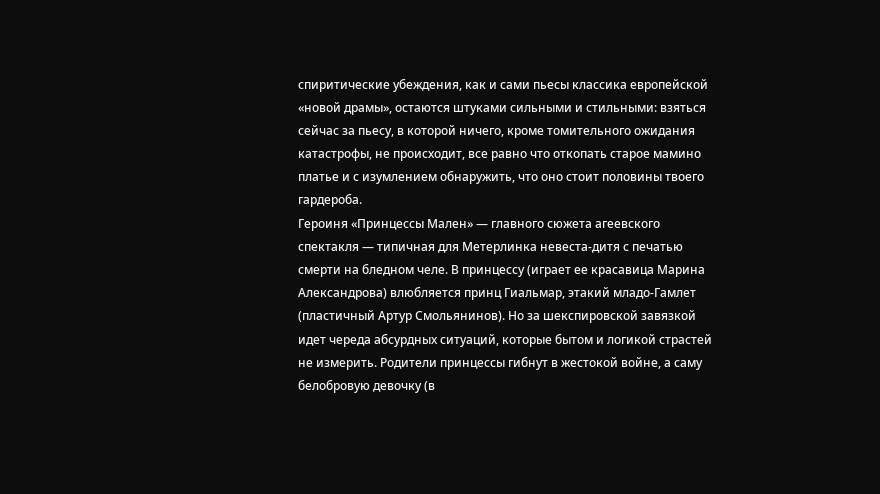спиритические убеждения, как и сами пьесы классика европейской «новой драмы», остаются штуками сильными и стильными: взяться сейчас за пьесу, в которой ничего, кроме томительного ожидания катастрофы, не происходит, все равно что откопать старое мамино платье и с изумлением обнаружить, что оно стоит половины твоего гардероба.
Героиня «Принцессы Мален» — главного сюжета агеевского спектакля — типичная для Метерлинка невеста-дитя с печатью смерти на бледном челе. В принцессу (играет ее красавица Марина Александрова) влюбляется принц Гиальмар, этакий младо-Гамлет (пластичный Артур Смольянинов). Но за шекспировской завязкой идет череда абсурдных ситуаций, которые бытом и логикой страстей не измерить. Родители принцессы гибнут в жестокой войне, а саму белобровую девочку (в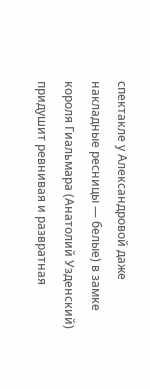спектакле у Александровой даже накладные ресницы — белые) в замке короля Гиальмара (Анатолий Узденский) придушит ревнивая и развратная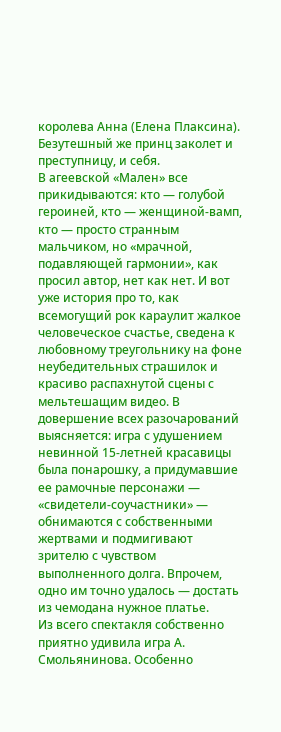королева Анна (Елена Плаксина). Безутешный же принц заколет и преступницу, и себя.
В агеевской «Мален» все прикидываются: кто — голубой героиней, кто — женщиной-вамп, кто — просто странным мальчиком, но «мрачной, подавляющей гармонии», как просил автор, нет как нет. И вот уже история про то, как всемогущий рок караулит жалкое человеческое счастье, сведена к любовному треугольнику на фоне неубедительных страшилок и красиво распахнутой сцены с мельтешащим видео. В довершение всех разочарований выясняется: игра с удушением невинной 15-летней красавицы была понарошку, а придумавшие ее рамочные персонажи — «свидетели-соучастники» — обнимаются с собственными жертвами и подмигивают зрителю с чувством выполненного долга. Впрочем, одно им точно удалось — достать из чемодана нужное платье.
Из всего спектакля собственно приятно удивила игра А. Смольянинова. Особенно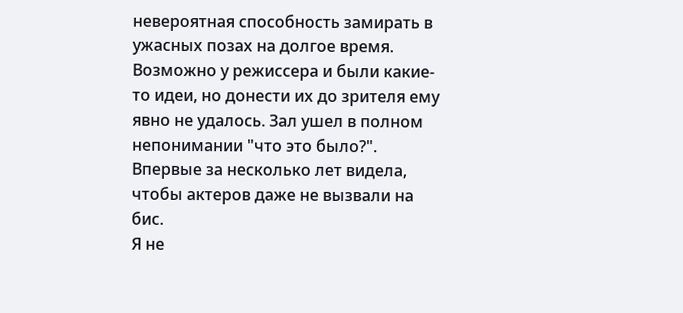невероятная способность замирать в ужасных позах на долгое время. Возможно у режиссера и были какие-то идеи, но донести их до зрителя ему явно не удалось. Зал ушел в полном непонимании "что это было?". Впервые за несколько лет видела, чтобы актеров даже не вызвали на бис.
Я не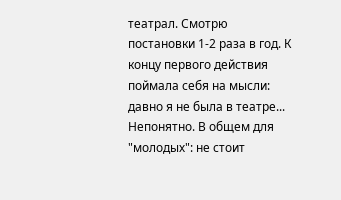театрал. Смотрю постановки 1-2 раза в год. К концу первого действия поймала себя на мысли: давно я не была в театре... Непонятно. В общем для "молодых": не стоит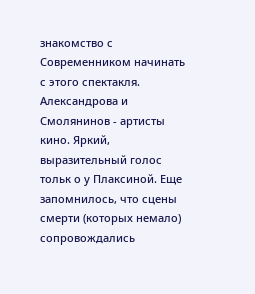знакомство с Современником начинать с этого спектакля. Александрова и Смолянинов - артисты кино. Яркий, выразительный голос тольк о у Плаксиной. Еще запомнилось, что сцены смерти (которых немало) сопровождались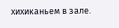хихиканьем в зале.